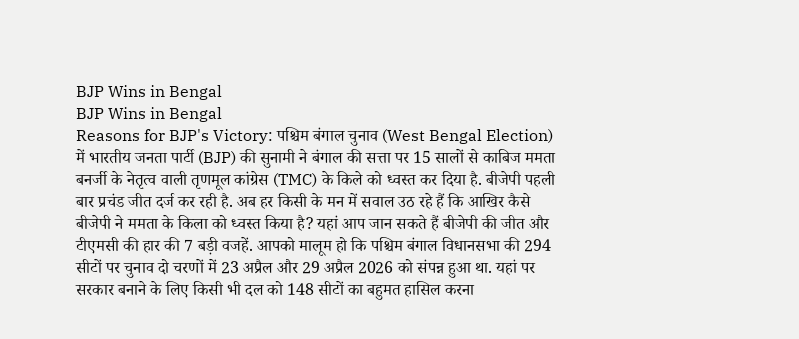BJP Wins in Bengal
BJP Wins in Bengal
Reasons for BJP's Victory: पश्चिम बंगाल चुनाव (West Bengal Election) में भारतीय जनता पार्टी (BJP) की सुनामी ने बंगाल की सत्ता पर 15 सालों से काबिज ममता बनर्जी के नेतृत्व वाली तृणमूल कांग्रेस (TMC) के किले को ध्वस्त कर दिया है. बीजेपी पहली बार प्रचंड जीत दर्ज कर रही है. अब हर किसी के मन में सवाल उठ रहे हैं कि आखिर कैसे बीजेपी ने ममता के किला को ध्वस्त किया है? यहां आप जान सकते हैं बीजेपी की जीत और टीएमसी की हार की 7 बड़ी वजहें. आपको मालूम हो कि पश्चिम बंगाल विधानसभा की 294 सीटों पर चुनाव दो चरणों में 23 अप्रैल और 29 अप्रैल 2026 को संपन्न हुआ था. यहां पर सरकार बनाने के लिए किसी भी दल को 148 सीटों का बहुमत हासिल करना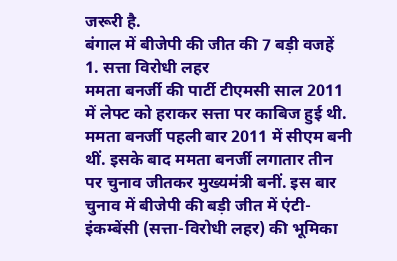जरूरी है.
बंगाल में बीजेपी की जीत की 7 बड़ी वजहें
1. सत्ता विरोधी लहर
ममता बनर्जी की पार्टी टीएमसी साल 2011 में लेफ्ट को हराकर सत्ता पर काबिज हुई थी. ममता बनर्जी पहली बार 2011 में सीएम बनी थीं. इसके बाद ममता बनर्जी लगातार तीन पर चुनाव जीतकर मुख्यमंत्री बनीं. इस बार चुनाव में बीजेपी की बड़ी जीत में एंटी-इंकम्बेंसी (सत्ता-विरोधी लहर) की भूमिका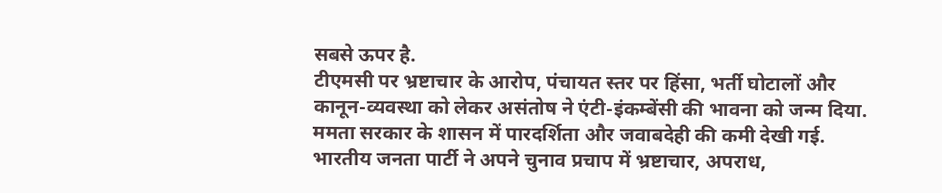सबसे ऊपर है.
टीएमसी पर भ्रष्टाचार के आरोप, पंचायत स्तर पर हिंसा, भर्ती घोटालों और कानून-व्यवस्था को लेकर असंतोष ने एंटी-इंकम्बेंसी की भावना को जन्म दिया. ममता सरकार के शासन में पारदर्शिता और जवाबदेही की कमी देखी गई. भारतीय जनता पार्टी ने अपने चुनाव प्रचाप में भ्रष्टाचार, अपराध,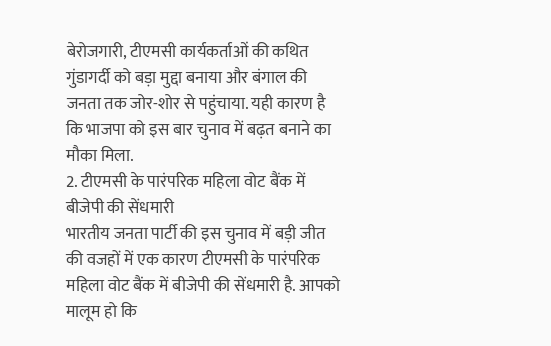बेरोजगारी, टीएमसी कार्यकर्ताओं की कथित गुंडागर्दी को बड़ा मुद्दा बनाया और बंगाल की जनता तक जोर-शोर से पहुंचाया. यही कारण है कि भाजपा को इस बार चुनाव में बढ़त बनाने का मौका मिला.
2. टीएमसी के पारंपरिक महिला वोट बैंक में बीजेपी की सेंधमारी
भारतीय जनता पार्टी की इस चुनाव में बड़ी जीत की वजहों में एक कारण टीएमसी के पारंपरिक महिला वोट बैंक में बीजेपी की सेंधमारी है. आपको मालूम हो कि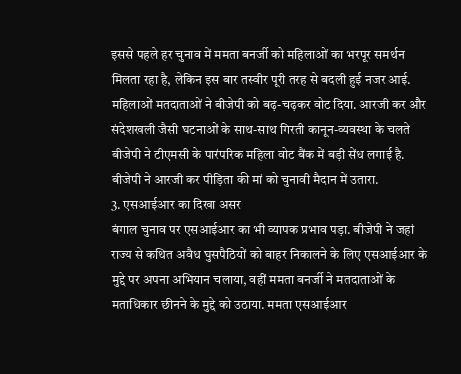इससे पहले हर चुनाव में ममता बनर्जी को महिलाओं का भरपूर समर्थन मिलता रहा है, लेकिन इस बार तस्वीर पूरी तरह से बदली हुई नजर आई.
महिलाओं मतदाताओं ने बीजेपी को बढ़-चढ़कर वोट दिया. आरजी कर और संदेशखली जैसी घटनाओं के साथ-साथ गिरती कानून-व्यवस्था के चलते बीजेपी ने टीएमसी के पारंपरिक महिला वोट बैंक में बड़ी सेंध लगाई है. बीजेपी ने आरजी कर पीड़िता की मां को चुनावी मैदान में उतारा.
3. एसआईआर का दिखा असर
बंगाल चुनाव पर एसआईआर का भी व्यापक प्रभाव पड़ा. बीजेपी ने जहां राज्य से कथित अवैध घुसपैठियों को बाहर निकालने के लिए एसआईआर के मुद्दे पर अपना अभियान चलाया, वहीं ममता बनर्जी ने मतदाताओं के मताधिकार छीनने के मुद्दे को उठाया. ममता एसआईआर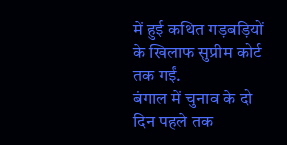में हुई कथित गड़बड़ियों के खिलाफ सुप्रीम कोर्ट तक गईं.
बंगाल में चुनाव के दो दिन पहले तक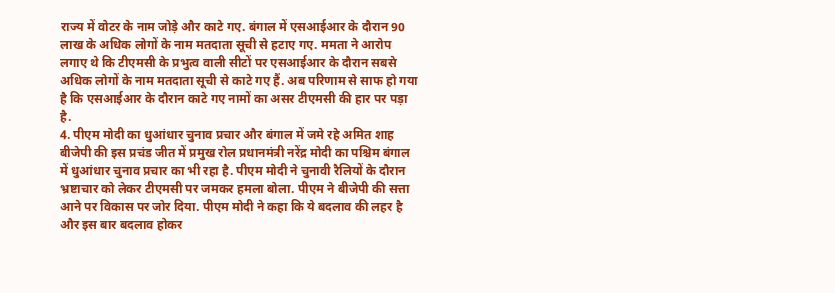राज्य में वोटर के नाम जोड़े और काटे गए. बंगाल में एसआईआर के दौरान 90 लाख के अधिक लोगों के नाम मतदाता सूची से हटाए गए. ममता ने आरोप लगाए थे कि टीएमसी के प्रभुत्व वाली सीटों पर एसआईआर के दौरान सबसे अधिक लोगों के नाम मतदाता सूची से काटे गए हैं. अब परिणाम से साफ हो गया है कि एसआईआर के दौरान काटे गए नामों का असर टीएमसी की हार पर पड़ा है.
4. पीएम मोदी का धुआंधार चुनाव प्रचार और बंगाल में जमे रहे अमित शाह
बीजेपी की इस प्रचंड जीत में प्रमुख रोल प्रधानमंत्री नरेंद्र मोदी का पश्चिम बंगाल में धुआंधार चुनाव प्रचार का भी रहा है. पीएम मोदी ने चुनावी रैलियों के दौरान भ्रष्टाचार को लेकर टीएमसी पर जमकर हमला बोला. पीएम ने बीजेपी की सत्ता आने पर विकास पर जोर दिया. पीएम मोदी ने कहा कि ये बदलाव की लहर है और इस बार बदलाव होकर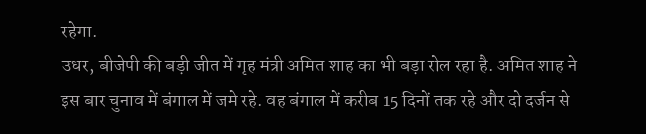रहेगा.
उधर, बीजेपी की बड़ी जीत में गृह मंत्री अमित शाह का भी बड़ा रोल रहा है. अमित शाह ने इस बार चुनाव में बंगाल में जमे रहे. वह बंगाल में करीब 15 दिनों तक रहे और दो दर्जन से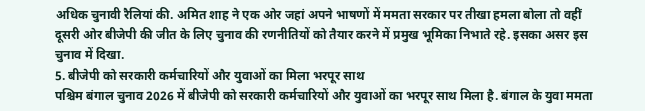अधिक चुनावी रैलियां की. अमित शाह ने एक ओर जहां अपने भाषणों में ममता सरकार पर तीखा हमला बोला तो वहीं दूसरी ओर बीजेपी की जीत के लिए चुनाव की रणनीतियों को तैयार करने में प्रमुख भूमिका निभाते रहे. इसका असर इस चुनाव में दिखा.
5. बीजेपी को सरकारी कर्मचारियों और युवाओं का मिला भरपूर साथ
पश्चिम बंगाल चुनाव 2026 में बीजेपी को सरकारी कर्मचारियों और युवाओं का भरपूर साथ मिला है. बंगाल के युवा ममता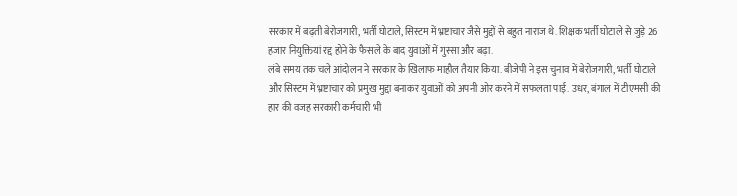सरकार में बढ़ती बेरोजगारी, भर्ती घोटाले, सिस्टम में भ्रष्टाचार जैसे मुद्दों से बहुत नाराज थे. शिक्षक भर्ती घोटाले से जुड़े 26 हजार नियुक्तियां रद्द होने के फैसले के बाद युवाओं में गुस्सा और बढ़ा.
लंबे समय तक चले आंदोलन ने सरकार के खिलाफ माहौल तैयार किया. बीजेपी ने इस चुनाव में बेरोजगारी, भर्ती घोटाले और सिस्टम में भ्रष्टाचार को प्रमुख मुद्दा बनाकर युवाओं को अपनी ओर करने में सफलता पाई. उधर, बंगाल में टीएमसी की हार की वजह सरकारी कर्मचारी भी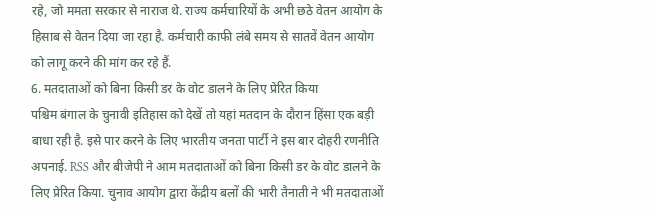रहे, जो ममता सरकार से नाराज थे. राज्य कर्मचारियों के अभी छठे वेतन आयोग के हिसाब से वेतन दिया जा रहा है. कर्मचारी काफी लंबे समय से सातवें वेतन आयोग को लागू करने की मांग कर रहे हैं.
6. मतदाताओं को बिना किसी डर के वोट डालने के लिए प्रेरित किया
पश्चिम बंगाल के चुनावी इतिहास को देखें तो यहां मतदान के दौरान हिंसा एक बड़ी बाधा रही है. इसे पार करने के लिए भारतीय जनता पार्टी ने इस बार दोहरी रणनीति अपनाई. RSS और बीजेपी ने आम मतदाताओं को बिना किसी डर के वोट डालने के लिए प्रेरित किया. चुनाव आयोग द्वारा केंद्रीय बलों की भारी तैनाती ने भी मतदाताओं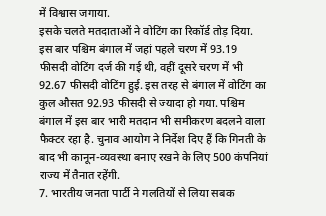में विश्वास जगाया.
इसके चलते मतदाताओं ने वोटिंग का रिकॉर्ड तोड़ दिया. इस बार पश्चिम बंगाल में जहां पहले चरण में 93.19 फीसदी वोटिंग दर्ज की गई थी, वहीं दूसरे चरण में भी 92.67 फीसदी वोटिंग हुई. इस तरह से बंगाल में वोटिंग का कुल औसत 92.93 फीसदी से ज्यादा हो गया. पश्चिम बंगाल में इस बार भारी मतदान भी समीकरण बदलने वाला फैक्टर रहा है. चुनाव आयोग ने निर्देश दिए हैं कि गिनती के बाद भी कानून-व्यवस्था बनाए रखने के लिए 500 कंपनियां राज्य में तैनात रहेंगी.
7. भारतीय जनता पार्टी ने गलतियों से लिया सबक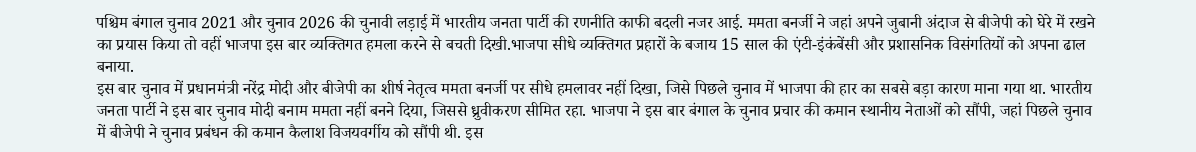पश्चिम बंगाल चुनाव 2021 और चुनाव 2026 की चुनावी लड़ाई में भारतीय जनता पार्टी की रणनीति काफी बदली नजर आई. ममता बनर्जी ने जहां अपने जुबानी अंदाज से बीजेपी को घेरे में रखने का प्रयास किया तो वहीं भाजपा इस बार व्यक्तिगत हमला करने से बचती दिखी.भाजपा सीधे व्यक्तिगत प्रहारों के बजाय 15 साल की एंटी-इंकंबेंसी और प्रशासनिक विसंगतियों को अपना ढाल बनाया.
इस बार चुनाव में प्रधानमंत्री नरेंद्र मोदी और बीजेपी का शीर्ष नेतृत्व ममता बनर्जी पर सीधे हमलावर नहीं दिखा, जिसे पिछले चुनाव में भाजपा की हार का सबसे बड़ा कारण माना गया था. भारतीय जनता पार्टी ने इस बार चुनाव मोदी बनाम ममता नहीं बनने दिया, जिससे ध्रुवीकरण सीमित रहा. भाजपा ने इस बार बंगाल के चुनाव प्रचार की कमान स्थानीय नेताओं को सौंपी, जहां पिछले चुनाव में बीजेपी ने चुनाव प्रबंधन की कमान कैलाश विजयवर्गीय को सौंपी थी. इस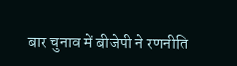बार चुनाव में बीजेपी ने रणनीति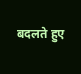बदलते हुए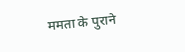ममता के पुराने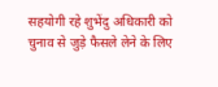सहयोगी रहे शुभेंदु अधिकारी को चुनाव से जुड़े फैसले लेने के लिए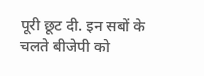पूरी छूट दी. इन सबों के चलते बीजेपी को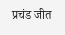प्रचंड जीत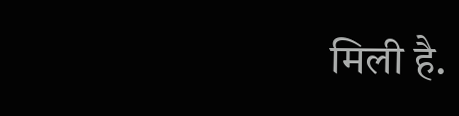मिली है.